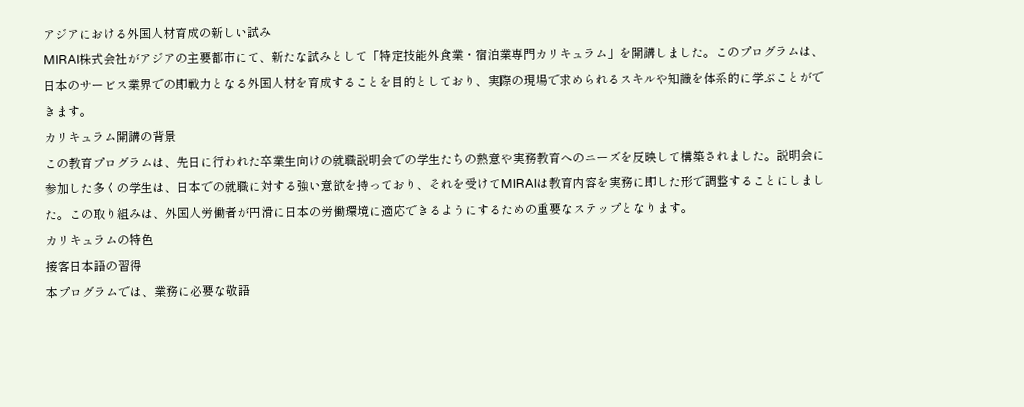アジアにおける外国人材育成の新しい試み
MIRAI株式会社がアジアの主要都市にて、新たな試みとして「特定技能外食業・宿泊業専門カリキュラム」を開講しました。このプログラムは、日本のサービス業界での即戦力となる外国人材を育成することを目的としており、実際の現場で求められるスキルや知識を体系的に学ぶことができます。
カリキュラム開講の背景
この教育プログラムは、先日に行われた卒業生向けの就職説明会での学生たちの熱意や実務教育へのニーズを反映して構築されました。説明会に参加した多くの学生は、日本での就職に対する強い意欲を持っており、それを受けてMIRAIは教育内容を実務に即した形で調整することにしました。この取り組みは、外国人労働者が円滑に日本の労働環境に適応できるようにするための重要なステップとなります。
カリキュラムの特色
接客日本語の習得
本プログラムでは、業務に必要な敬語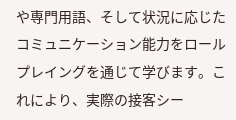や専門用語、そして状況に応じたコミュニケーション能力をロールプレイングを通じて学びます。これにより、実際の接客シー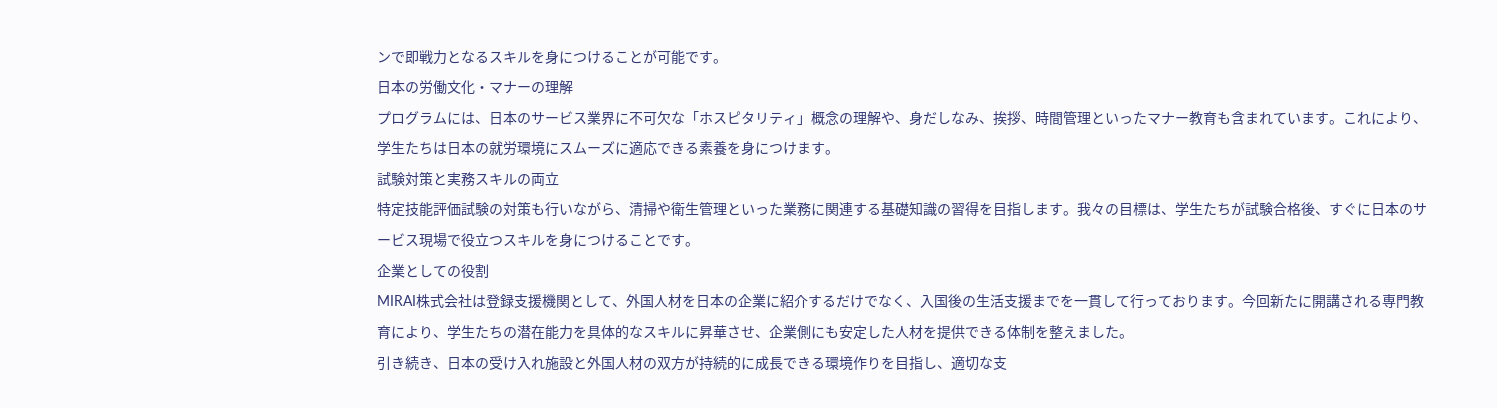ンで即戦力となるスキルを身につけることが可能です。
日本の労働文化・マナーの理解
プログラムには、日本のサービス業界に不可欠な「ホスピタリティ」概念の理解や、身だしなみ、挨拶、時間管理といったマナー教育も含まれています。これにより、学生たちは日本の就労環境にスムーズに適応できる素養を身につけます。
試験対策と実務スキルの両立
特定技能評価試験の対策も行いながら、清掃や衛生管理といった業務に関連する基礎知識の習得を目指します。我々の目標は、学生たちが試験合格後、すぐに日本のサービス現場で役立つスキルを身につけることです。
企業としての役割
MIRAI株式会社は登録支援機関として、外国人材を日本の企業に紹介するだけでなく、入国後の生活支援までを一貫して行っております。今回新たに開講される専門教育により、学生たちの潜在能力を具体的なスキルに昇華させ、企業側にも安定した人材を提供できる体制を整えました。
引き続き、日本の受け入れ施設と外国人材の双方が持続的に成長できる環境作りを目指し、適切な支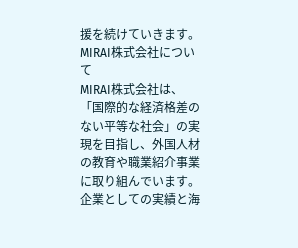援を続けていきます。
MIRAI株式会社について
MIRAI株式会社は、「国際的な経済格差のない平等な社会」の実現を目指し、外国人材の教育や職業紹介事業に取り組んでいます。企業としての実績と海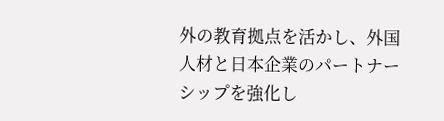外の教育拠点を活かし、外国人材と日本企業のパートナーシップを強化し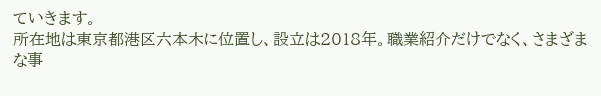ていきます。
所在地は東京都港区六本木に位置し、設立は2018年。職業紹介だけでなく、さまざまな事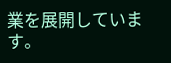業を展開しています。